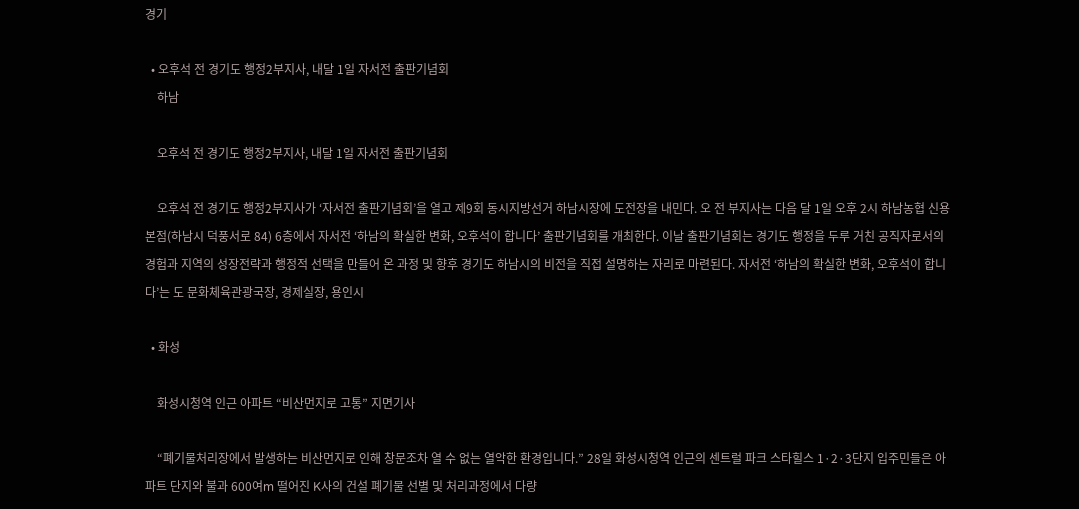경기

  • 오후석 전 경기도 행정2부지사, 내달 1일 자서전 출판기념회
    하남

    오후석 전 경기도 행정2부지사, 내달 1일 자서전 출판기념회

    오후석 전 경기도 행정2부지사가 ‘자서전 출판기념회’을 열고 제9회 동시지방선거 하남시장에 도전장을 내민다. 오 전 부지사는 다음 달 1일 오후 2시 하남농협 신용본점(하남시 덕풍서로 84) 6층에서 자서전 ‘하남의 확실한 변화, 오후석이 합니다’ 출판기념회를 개최한다. 이날 출판기념회는 경기도 행정을 두루 거친 공직자로서의 경험과 지역의 성장전략과 행정적 선택을 만들어 온 과정 및 향후 경기도 하남시의 비전을 직접 설명하는 자리로 마련된다. 자서전 ‘하남의 확실한 변화, 오후석이 합니다’는 도 문화체육관광국장, 경제실장, 용인시

  • 화성

    화성시청역 인근 아파트 “비산먼지로 고통” 지면기사

    “폐기물처리장에서 발생하는 비산먼지로 인해 창문조차 열 수 없는 열악한 환경입니다.” 28일 화성시청역 인근의 센트럴 파크 스타힐스 1·2·3단지 입주민들은 아파트 단지와 불과 600여m 떨어진 K사의 건설 폐기물 선별 및 처리과정에서 다량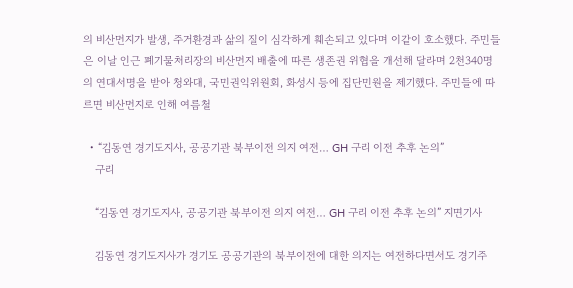의 비산먼지가 발생, 주거환경과 삶의 질이 심각하게 훼손되고 있다며 이같이 호소했다. 주민들은 이날 인근 폐기물처리장의 비산먼지 배출에 따른 생존권 위협을 개선해 달라며 2천340명의 연대서명을 받아 청와대, 국민권익위원회, 화성시 등에 집단민원을 제기했다. 주민들에 따르면 비산먼지로 인해 여름철

  • “김동연 경기도지사, 공공기관 북부이전 의지 여전… GH 구리 이전 추후 논의”
    구리

    “김동연 경기도지사, 공공기관 북부이전 의지 여전… GH 구리 이전 추후 논의” 지면기사

    김동연 경기도지사가 경기도 공공기관의 북부이전에 대한 의지는 여전하다면서도 경기주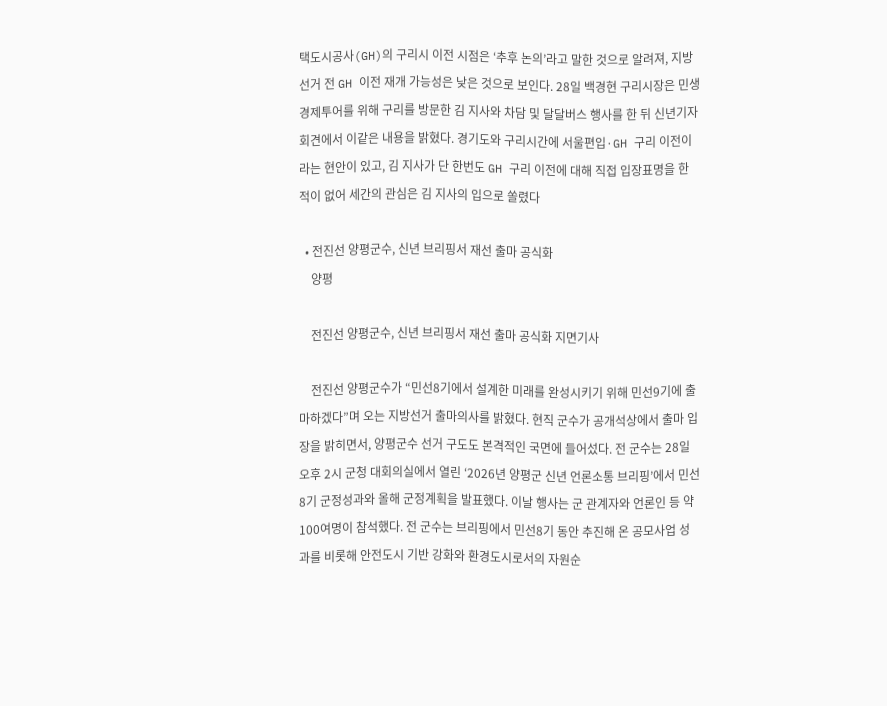택도시공사(GH)의 구리시 이전 시점은 ‘추후 논의’라고 말한 것으로 알려져, 지방선거 전 GH 이전 재개 가능성은 낮은 것으로 보인다. 28일 백경현 구리시장은 민생경제투어를 위해 구리를 방문한 김 지사와 차담 및 달달버스 행사를 한 뒤 신년기자회견에서 이같은 내용을 밝혔다. 경기도와 구리시간에 서울편입·GH 구리 이전이라는 현안이 있고, 김 지사가 단 한번도 GH 구리 이전에 대해 직접 입장표명을 한 적이 없어 세간의 관심은 김 지사의 입으로 쏠렸다

  • 전진선 양평군수, 신년 브리핑서 재선 출마 공식화
    양평

    전진선 양평군수, 신년 브리핑서 재선 출마 공식화 지면기사

    전진선 양평군수가 “민선8기에서 설계한 미래를 완성시키기 위해 민선9기에 출마하겠다”며 오는 지방선거 출마의사를 밝혔다. 현직 군수가 공개석상에서 출마 입장을 밝히면서, 양평군수 선거 구도도 본격적인 국면에 들어섰다. 전 군수는 28일 오후 2시 군청 대회의실에서 열린 ‘2026년 양평군 신년 언론소통 브리핑’에서 민선8기 군정성과와 올해 군정계획을 발표했다. 이날 행사는 군 관계자와 언론인 등 약 100여명이 참석했다. 전 군수는 브리핑에서 민선8기 동안 추진해 온 공모사업 성과를 비롯해 안전도시 기반 강화와 환경도시로서의 자원순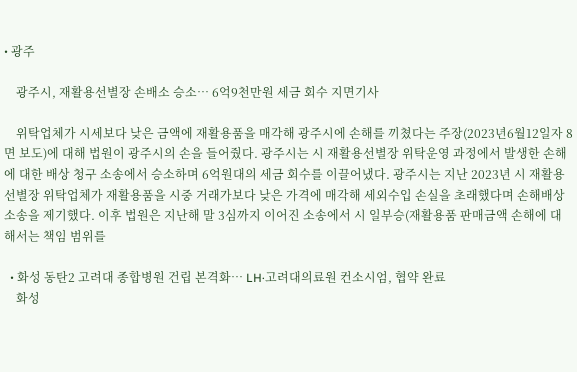• 광주

    광주시, 재활용선별장 손배소 승소… 6억9천만원 세금 회수 지면기사

    위탁업체가 시세보다 낮은 금액에 재활용품을 매각해 광주시에 손해를 끼쳤다는 주장(2023년6월12일자 8면 보도)에 대해 법원이 광주시의 손을 들어줬다. 광주시는 시 재활용선별장 위탁운영 과정에서 발생한 손해에 대한 배상 청구 소송에서 승소하며 6억원대의 세금 회수를 이끌어냈다. 광주시는 지난 2023년 시 재활용선별장 위탁업체가 재활용품을 시중 거래가보다 낮은 가격에 매각해 세외수입 손실을 초래했다며 손해배상 소송을 제기했다. 이후 법원은 지난해 말 3심까지 이어진 소송에서 시 일부승(재활용품 판매금액 손해에 대해서는 책임 범위를

  • 화성 동탄2 고려대 종합병원 건립 본격화… LH·고려대의료원 컨소시엄, 협약 완료
    화성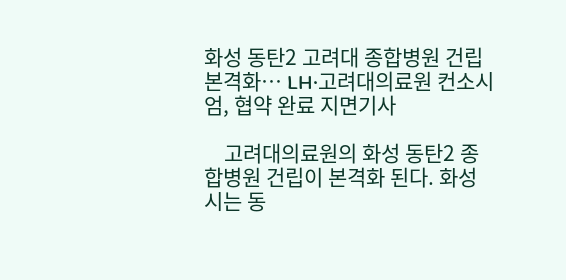화성 동탄2 고려대 종합병원 건립 본격화… LH·고려대의료원 컨소시엄, 협약 완료 지면기사

    고려대의료원의 화성 동탄2 종합병원 건립이 본격화 된다. 화성시는 동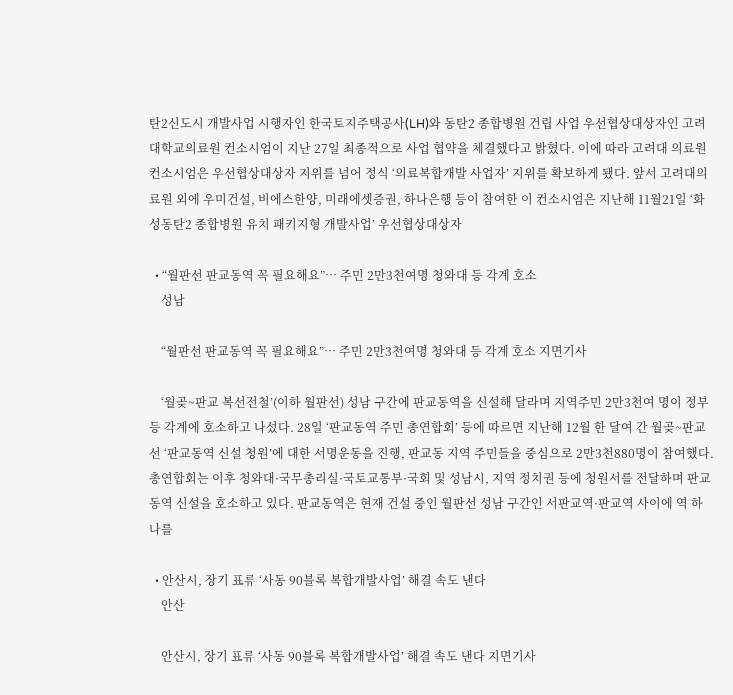탄2신도시 개발사업 시행자인 한국토지주택공사(LH)와 동탄2 종합병원 건립 사업 우선협상대상자인 고려대학교의료원 컨소시엄이 지난 27일 최종적으로 사업 협약을 체결했다고 밝혔다. 이에 따라 고려대 의료원 컨소시엄은 우선협상대상자 지위를 넘어 정식 ‘의료복합개발 사업자’ 지위를 확보하게 됐다. 앞서 고려대의료원 외에 우미건설, 비에스한양, 미래에셋증권, 하나은행 등이 참여한 이 컨소시엄은 지난해 11월21일 ‘화성동탄2 종합병원 유치 패키지형 개발사업’ 우선협상대상자

  • “월판선 판교동역 꼭 필요해요”… 주민 2만3천여명 청와대 등 각계 호소
    성남

    “월판선 판교동역 꼭 필요해요”… 주민 2만3천여명 청와대 등 각계 호소 지면기사

    ‘월곶~판교 복선전철’(이하 월판선) 성남 구간에 판교동역을 신설해 달라며 지역주민 2만3천여 명이 정부 등 각계에 호소하고 나섰다. 28일 ‘판교동역 주민 총연합회’ 등에 따르면 지난해 12월 한 달여 간 월곶~판교선 ‘판교동역 신설 청원’에 대한 서명운동을 진행, 판교동 지역 주민들을 중심으로 2만3천880명이 참여했다. 총연합회는 이후 청와대·국무총리실·국토교통부·국회 및 성남시, 지역 정치권 등에 청원서를 전달하며 판교동역 신설을 호소하고 있다. 판교동역은 현재 건설 중인 월판선 성남 구간인 서판교역·판교역 사이에 역 하나를

  • 안산시, 장기 표류 ‘사동 90블록 복합개발사업’ 해결 속도 낸다
    안산

    안산시, 장기 표류 ‘사동 90블록 복합개발사업’ 해결 속도 낸다 지면기사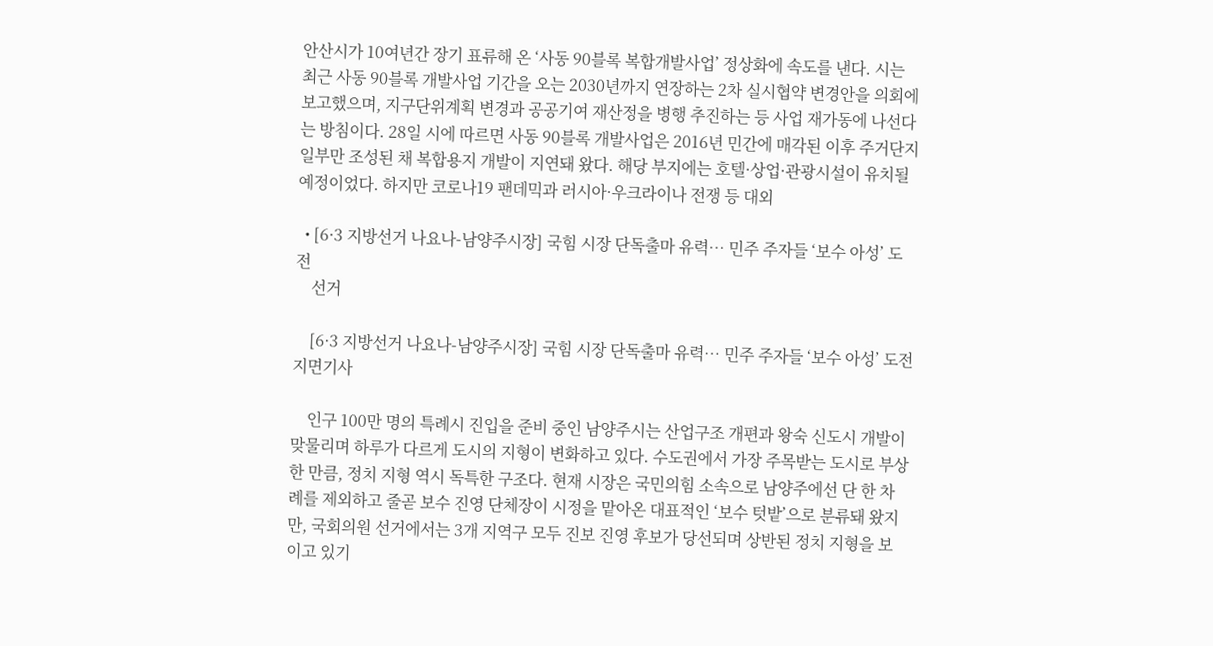안산시가 10여년간 장기 표류해 온 ‘사동 90블록 복합개발사업’ 정상화에 속도를 낸다. 시는 최근 사동 90블록 개발사업 기간을 오는 2030년까지 연장하는 2차 실시협약 변경안을 의회에 보고했으며, 지구단위계획 변경과 공공기여 재산정을 병행 추진하는 등 사업 재가동에 나선다는 방침이다. 28일 시에 따르면 사동 90블록 개발사업은 2016년 민간에 매각된 이후 주거단지 일부만 조성된 채 복합용지 개발이 지연돼 왔다. 해당 부지에는 호텔·상업·관광시설이 유치될 예정이었다. 하지만 코로나19 팬데믹과 러시아·우크라이나 전쟁 등 대외

  • [6·3 지방선거 나요나-남양주시장] 국힘 시장 단독출마 유력… 민주 주자들 ‘보수 아성’ 도전
    선거

    [6·3 지방선거 나요나-남양주시장] 국힘 시장 단독출마 유력… 민주 주자들 ‘보수 아성’ 도전 지면기사

    인구 100만 명의 특례시 진입을 준비 중인 남양주시는 산업구조 개편과 왕숙 신도시 개발이 맞물리며 하루가 다르게 도시의 지형이 변화하고 있다. 수도권에서 가장 주목받는 도시로 부상한 만큼, 정치 지형 역시 독특한 구조다. 현재 시장은 국민의힘 소속으로 남양주에선 단 한 차례를 제외하고 줄곧 보수 진영 단체장이 시정을 맡아온 대표적인 ‘보수 텃밭’으로 분류돼 왔지만, 국회의원 선거에서는 3개 지역구 모두 진보 진영 후보가 당선되며 상반된 정치 지형을 보이고 있기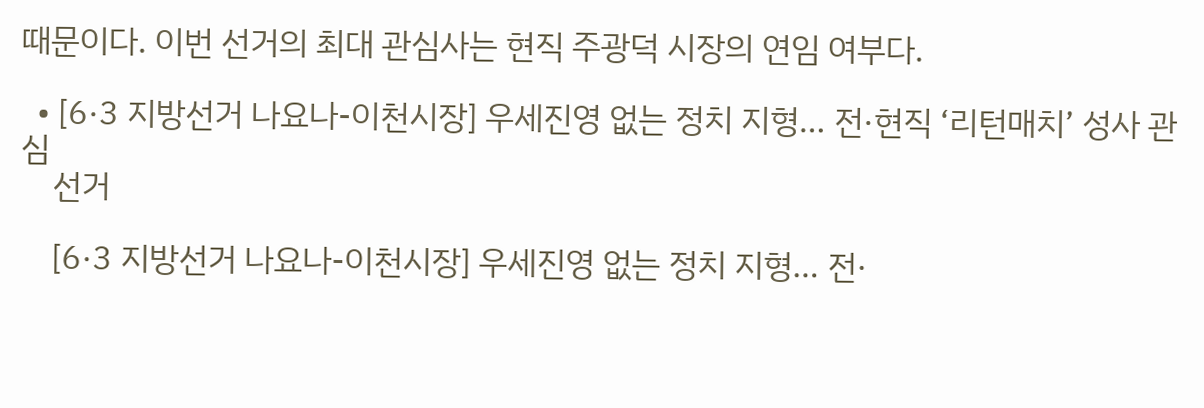때문이다. 이번 선거의 최대 관심사는 현직 주광덕 시장의 연임 여부다.

  • [6·3 지방선거 나요나-이천시장] 우세진영 없는 정치 지형… 전·현직 ‘리턴매치’ 성사 관심
    선거

    [6·3 지방선거 나요나-이천시장] 우세진영 없는 정치 지형… 전·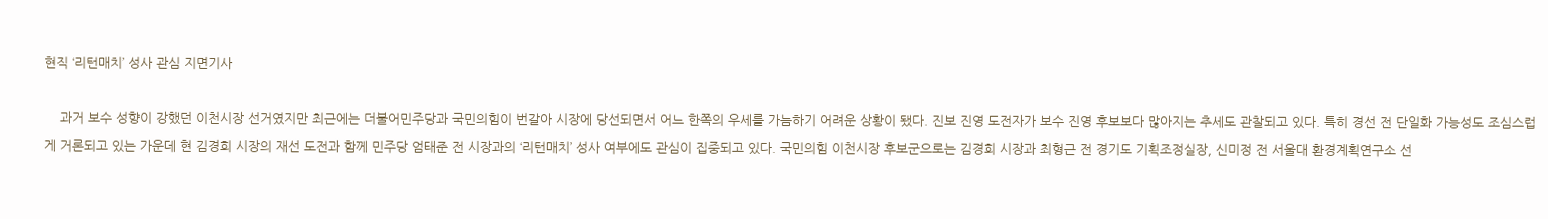현직 ‘리턴매치’ 성사 관심 지면기사

    과거 보수 성향이 강했던 이천시장 선거였지만 최근에는 더불어민주당과 국민의힘이 번갈아 시장에 당선되면서 어느 한쪽의 우세를 가늠하기 어려운 상황이 됐다. 진보 진영 도전자가 보수 진영 후보보다 많아지는 추세도 관찰되고 있다. 특히 경선 전 단일화 가능성도 조심스럽게 거론되고 있는 가운데 현 김경희 시장의 재선 도전과 함께 민주당 엄태준 전 시장과의 ‘리턴매치’ 성사 여부에도 관심이 집중되고 있다. 국민의힘 이천시장 후보군으로는 김경희 시장과 최형근 전 경기도 기획조정실장, 신미정 전 서울대 환경계획연구소 선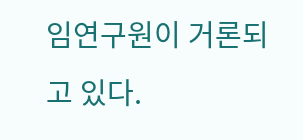임연구원이 거론되고 있다.